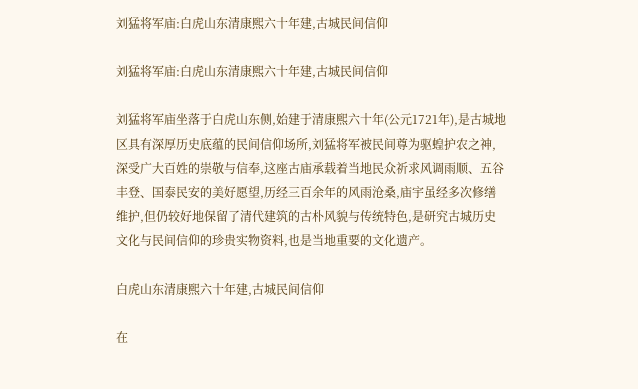刘猛将军庙:白虎山东清康熙六十年建,古城民间信仰

刘猛将军庙:白虎山东清康熙六十年建,古城民间信仰

刘猛将军庙坐落于白虎山东侧,始建于清康熙六十年(公元1721年),是古城地区具有深厚历史底蕴的民间信仰场所,刘猛将军被民间尊为驱蝗护农之神,深受广大百姓的崇敬与信奉,这座古庙承载着当地民众祈求风调雨顺、五谷丰登、国泰民安的美好愿望,历经三百余年的风雨沧桑,庙宇虽经多次修缮维护,但仍较好地保留了清代建筑的古朴风貌与传统特色,是研究古城历史文化与民间信仰的珍贵实物资料,也是当地重要的文化遗产。

白虎山东清康熙六十年建,古城民间信仰

在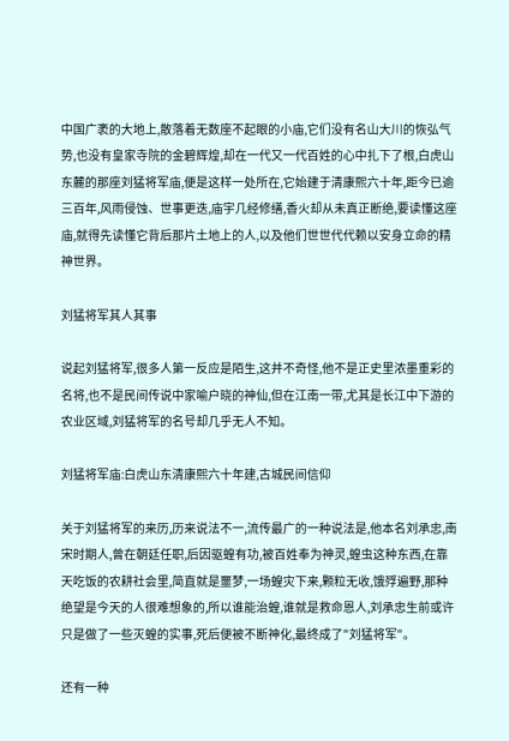中国广袤的大地上,散落着无数座不起眼的小庙,它们没有名山大川的恢弘气势,也没有皇家寺院的金碧辉煌,却在一代又一代百姓的心中扎下了根,白虎山东麓的那座刘猛将军庙,便是这样一处所在,它始建于清康熙六十年,距今已逾三百年,风雨侵蚀、世事更迭,庙宇几经修缮,香火却从未真正断绝,要读懂这座庙,就得先读懂它背后那片土地上的人,以及他们世世代代赖以安身立命的精神世界。

刘猛将军其人其事

说起刘猛将军,很多人第一反应是陌生,这并不奇怪,他不是正史里浓墨重彩的名将,也不是民间传说中家喻户晓的神仙,但在江南一带,尤其是长江中下游的农业区域,刘猛将军的名号却几乎无人不知。

刘猛将军庙:白虎山东清康熙六十年建,古城民间信仰

关于刘猛将军的来历,历来说法不一,流传最广的一种说法是,他本名刘承忠,南宋时期人,曾在朝廷任职,后因驱蝗有功,被百姓奉为神灵,蝗虫这种东西,在靠天吃饭的农耕社会里,简直就是噩梦,一场蝗灾下来,颗粒无收,饿殍遍野,那种绝望是今天的人很难想象的,所以谁能治蝗,谁就是救命恩人,刘承忠生前或许只是做了一些灭蝗的实事,死后便被不断神化,最终成了"刘猛将军"。

还有一种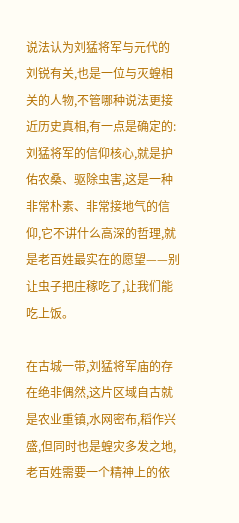说法认为刘猛将军与元代的刘锐有关,也是一位与灭蝗相关的人物,不管哪种说法更接近历史真相,有一点是确定的:刘猛将军的信仰核心,就是护佑农桑、驱除虫害,这是一种非常朴素、非常接地气的信仰,它不讲什么高深的哲理,就是老百姓最实在的愿望——别让虫子把庄稼吃了,让我们能吃上饭。

在古城一带,刘猛将军庙的存在绝非偶然,这片区域自古就是农业重镇,水网密布,稻作兴盛,但同时也是蝗灾多发之地,老百姓需要一个精神上的依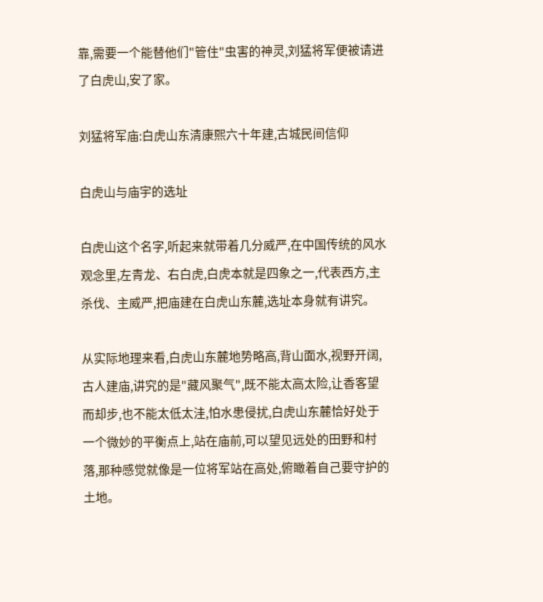靠,需要一个能替他们"管住"虫害的神灵,刘猛将军便被请进了白虎山,安了家。

刘猛将军庙:白虎山东清康熙六十年建,古城民间信仰

白虎山与庙宇的选址

白虎山这个名字,听起来就带着几分威严,在中国传统的风水观念里,左青龙、右白虎,白虎本就是四象之一,代表西方,主杀伐、主威严,把庙建在白虎山东麓,选址本身就有讲究。

从实际地理来看,白虎山东麓地势略高,背山面水,视野开阔,古人建庙,讲究的是"藏风聚气",既不能太高太险,让香客望而却步,也不能太低太洼,怕水患侵扰,白虎山东麓恰好处于一个微妙的平衡点上,站在庙前,可以望见远处的田野和村落,那种感觉就像是一位将军站在高处,俯瞰着自己要守护的土地。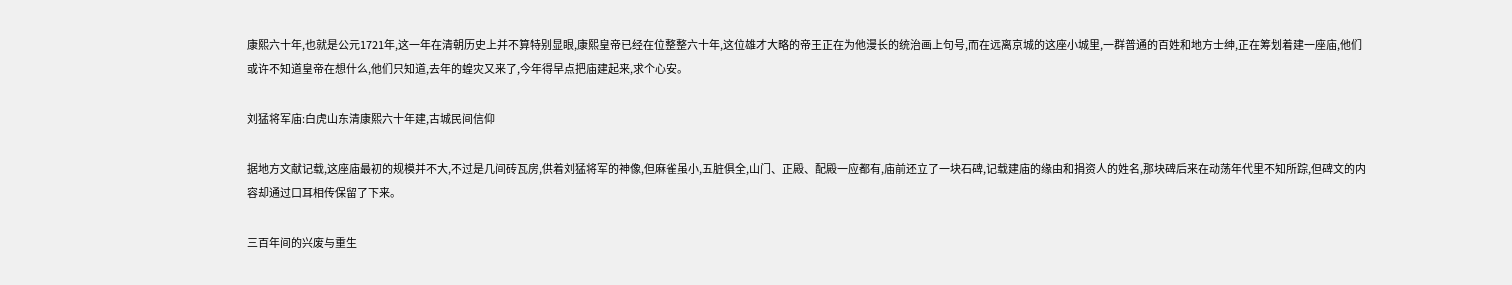康熙六十年,也就是公元1721年,这一年在清朝历史上并不算特别显眼,康熙皇帝已经在位整整六十年,这位雄才大略的帝王正在为他漫长的统治画上句号,而在远离京城的这座小城里,一群普通的百姓和地方士绅,正在筹划着建一座庙,他们或许不知道皇帝在想什么,他们只知道,去年的蝗灾又来了,今年得早点把庙建起来,求个心安。

刘猛将军庙:白虎山东清康熙六十年建,古城民间信仰

据地方文献记载,这座庙最初的规模并不大,不过是几间砖瓦房,供着刘猛将军的神像,但麻雀虽小,五脏俱全,山门、正殿、配殿一应都有,庙前还立了一块石碑,记载建庙的缘由和捐资人的姓名,那块碑后来在动荡年代里不知所踪,但碑文的内容却通过口耳相传保留了下来。

三百年间的兴废与重生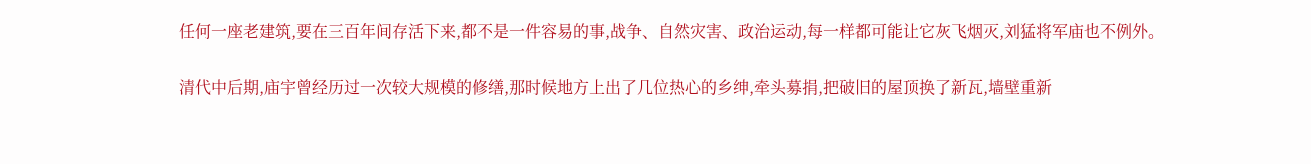任何一座老建筑,要在三百年间存活下来,都不是一件容易的事,战争、自然灾害、政治运动,每一样都可能让它灰飞烟灭,刘猛将军庙也不例外。

清代中后期,庙宇曾经历过一次较大规模的修缮,那时候地方上出了几位热心的乡绅,牵头募捐,把破旧的屋顶换了新瓦,墙壁重新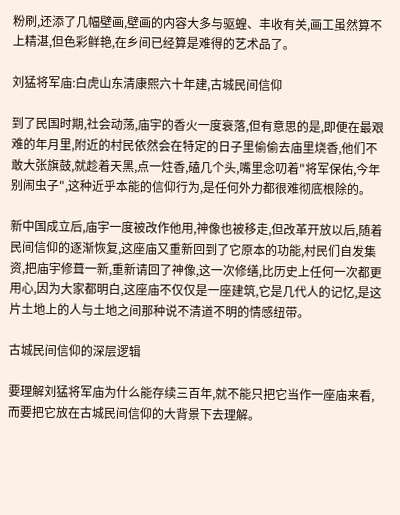粉刷,还添了几幅壁画,壁画的内容大多与驱蝗、丰收有关,画工虽然算不上精湛,但色彩鲜艳,在乡间已经算是难得的艺术品了。

刘猛将军庙:白虎山东清康熙六十年建,古城民间信仰

到了民国时期,社会动荡,庙宇的香火一度衰落,但有意思的是,即便在最艰难的年月里,附近的村民依然会在特定的日子里偷偷去庙里烧香,他们不敢大张旗鼓,就趁着天黑,点一炷香,磕几个头,嘴里念叨着"将军保佑,今年别闹虫子",这种近乎本能的信仰行为,是任何外力都很难彻底根除的。

新中国成立后,庙宇一度被改作他用,神像也被移走,但改革开放以后,随着民间信仰的逐渐恢复,这座庙又重新回到了它原本的功能,村民们自发集资,把庙宇修葺一新,重新请回了神像,这一次修缮,比历史上任何一次都更用心,因为大家都明白,这座庙不仅仅是一座建筑,它是几代人的记忆,是这片土地上的人与土地之间那种说不清道不明的情感纽带。

古城民间信仰的深层逻辑

要理解刘猛将军庙为什么能存续三百年,就不能只把它当作一座庙来看,而要把它放在古城民间信仰的大背景下去理解。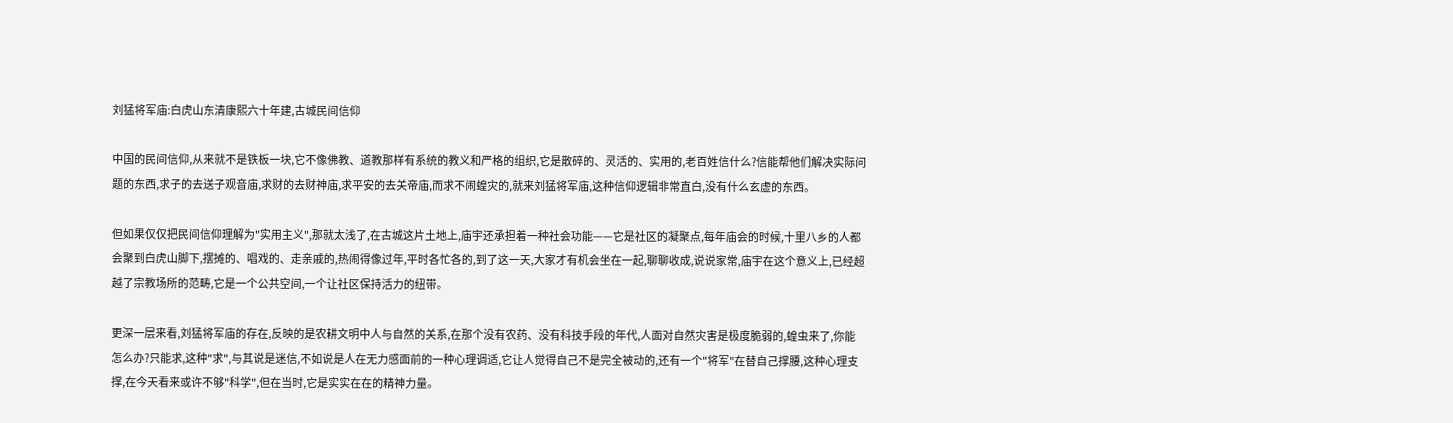刘猛将军庙:白虎山东清康熙六十年建,古城民间信仰

中国的民间信仰,从来就不是铁板一块,它不像佛教、道教那样有系统的教义和严格的组织,它是散碎的、灵活的、实用的,老百姓信什么?信能帮他们解决实际问题的东西,求子的去送子观音庙,求财的去财神庙,求平安的去关帝庙,而求不闹蝗灾的,就来刘猛将军庙,这种信仰逻辑非常直白,没有什么玄虚的东西。

但如果仅仅把民间信仰理解为"实用主义",那就太浅了,在古城这片土地上,庙宇还承担着一种社会功能——它是社区的凝聚点,每年庙会的时候,十里八乡的人都会聚到白虎山脚下,摆摊的、唱戏的、走亲戚的,热闹得像过年,平时各忙各的,到了这一天,大家才有机会坐在一起,聊聊收成,说说家常,庙宇在这个意义上,已经超越了宗教场所的范畴,它是一个公共空间,一个让社区保持活力的纽带。

更深一层来看,刘猛将军庙的存在,反映的是农耕文明中人与自然的关系,在那个没有农药、没有科技手段的年代,人面对自然灾害是极度脆弱的,蝗虫来了,你能怎么办?只能求,这种"求",与其说是迷信,不如说是人在无力感面前的一种心理调适,它让人觉得自己不是完全被动的,还有一个"将军"在替自己撑腰,这种心理支撑,在今天看来或许不够"科学",但在当时,它是实实在在的精神力量。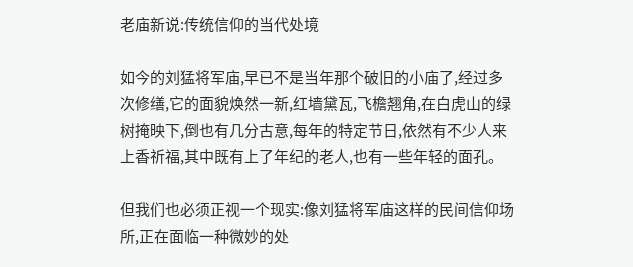老庙新说:传统信仰的当代处境

如今的刘猛将军庙,早已不是当年那个破旧的小庙了,经过多次修缮,它的面貌焕然一新,红墙黛瓦,飞檐翘角,在白虎山的绿树掩映下,倒也有几分古意,每年的特定节日,依然有不少人来上香祈福,其中既有上了年纪的老人,也有一些年轻的面孔。

但我们也必须正视一个现实:像刘猛将军庙这样的民间信仰场所,正在面临一种微妙的处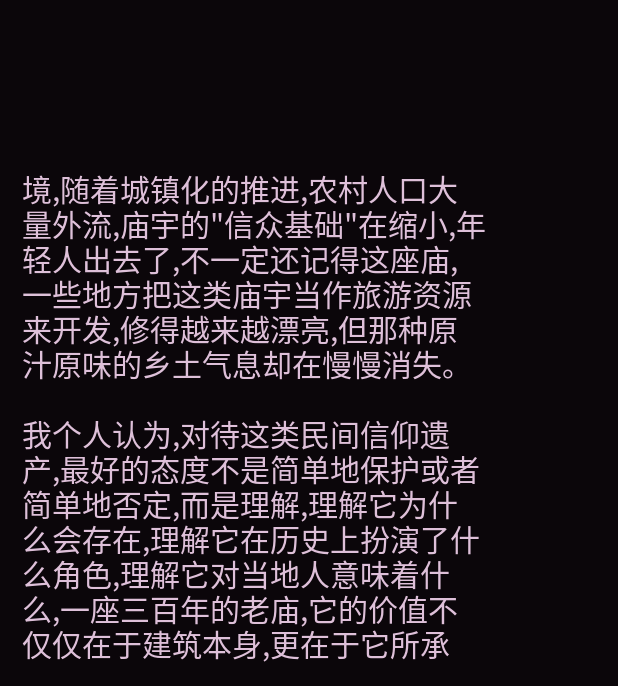境,随着城镇化的推进,农村人口大量外流,庙宇的"信众基础"在缩小,年轻人出去了,不一定还记得这座庙,一些地方把这类庙宇当作旅游资源来开发,修得越来越漂亮,但那种原汁原味的乡土气息却在慢慢消失。

我个人认为,对待这类民间信仰遗产,最好的态度不是简单地保护或者简单地否定,而是理解,理解它为什么会存在,理解它在历史上扮演了什么角色,理解它对当地人意味着什么,一座三百年的老庙,它的价值不仅仅在于建筑本身,更在于它所承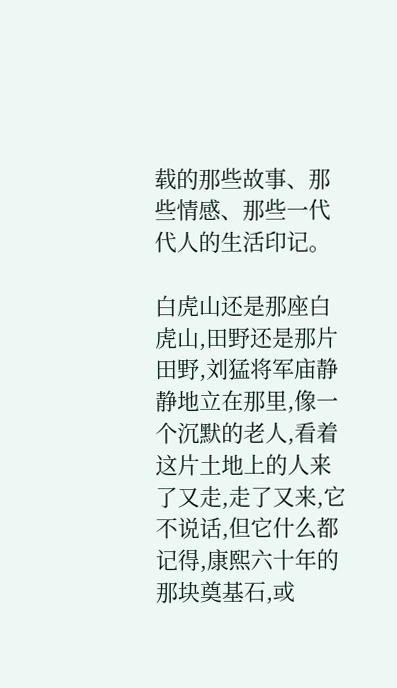载的那些故事、那些情感、那些一代代人的生活印记。

白虎山还是那座白虎山,田野还是那片田野,刘猛将军庙静静地立在那里,像一个沉默的老人,看着这片土地上的人来了又走,走了又来,它不说话,但它什么都记得,康熙六十年的那块奠基石,或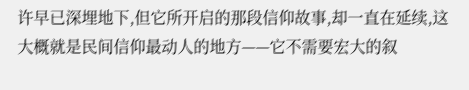许早已深埋地下,但它所开启的那段信仰故事,却一直在延续,这大概就是民间信仰最动人的地方——它不需要宏大的叙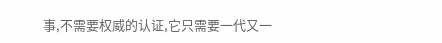事,不需要权威的认证,它只需要一代又一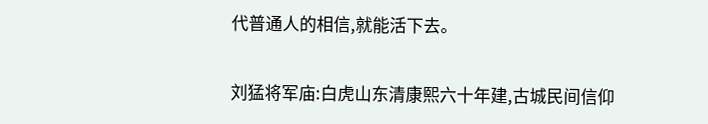代普通人的相信,就能活下去。

刘猛将军庙:白虎山东清康熙六十年建,古城民间信仰